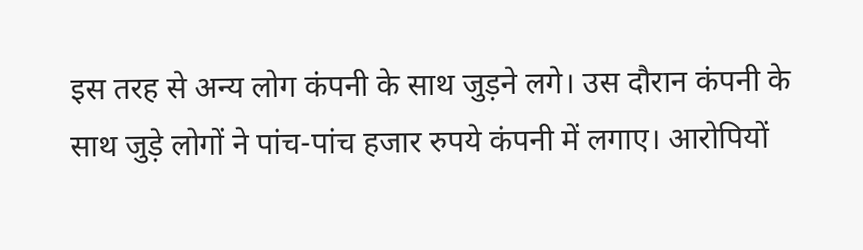इस तरह से अन्य लोग कंपनी के साथ जुड़ने लगे। उस दौरान कंपनी के साथ जुड़े लोगों ने पांच-पांच हजार रुपये कंपनी में लगाए। आरोपियों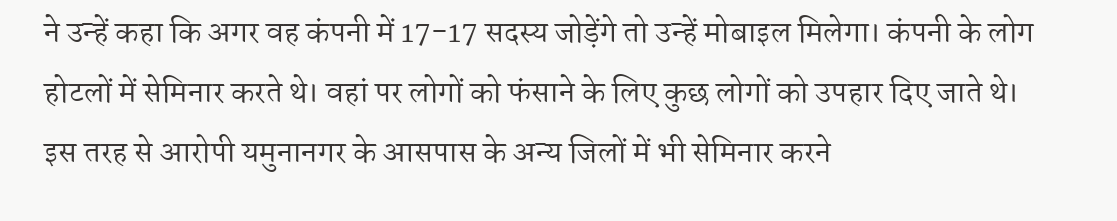ने उन्हें कहा कि अगर वह कंपनी में 17-17 सदस्य जोड़ेंगे तो उन्हें मोबाइल मिलेगा। कंपनी के लोग होटलों में सेमिनार करते थे। वहां पर लोगों को फंसाने के लिए कुछ लोगों को उपहार दिए जाते थे।
इस तरह से आरोपी यमुनानगर के आसपास के अन्य जिलों में भी सेमिनार करने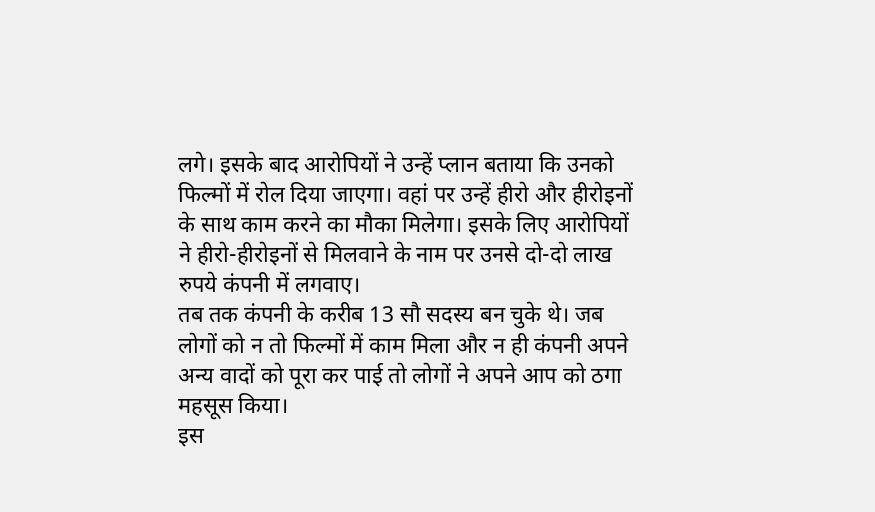लगे। इसके बाद आरोपियों ने उन्हें प्लान बताया कि उनको फिल्मों में रोल दिया जाएगा। वहां पर उन्हें हीरो और हीरोइनों के साथ काम करने का मौका मिलेगा। इसके लिए आरोपियों ने हीरो-हीरोइनों से मिलवाने के नाम पर उनसे दो-दो लाख रुपये कंपनी में लगवाए।
तब तक कंपनी के करीब 13 सौ सदस्य बन चुके थे। जब लोगों को न तो फिल्मों में काम मिला और न ही कंपनी अपने अन्य वादों को पूरा कर पाई तो लोगों ने अपने आप को ठगा महसूस किया।
इस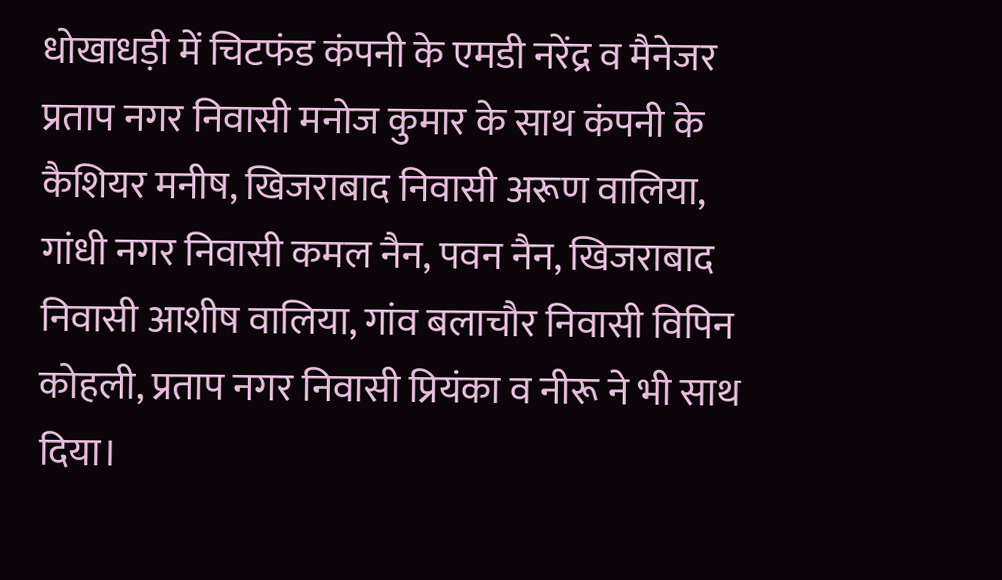धोखाधड़ी में चिटफंड कंपनी के एमडी नरेंद्र व मैनेजर प्रताप नगर निवासी मनोज कुमार के साथ कंपनी के कैशियर मनीष, खिजराबाद निवासी अरूण वालिया, गांधी नगर निवासी कमल नैन, पवन नैन, खिजराबाद निवासी आशीष वालिया, गांव बलाचौर निवासी विपिन कोहली, प्रताप नगर निवासी प्रियंका व नीरू ने भी साथ दिया।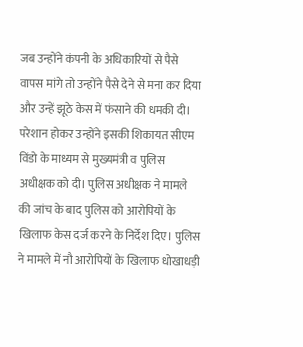जब उन्होंने कंपनी के अधिकारियों से पैसे वापस मांगे तो उन्होंने पैसे देने से मना कर दिया और उन्हें झूठे केस में फंसाने की धमकी दी।
परेशान होकर उन्होंने इसकी शिकायत सीएम विंडो के माध्यम से मुख्यमंत्री व पुलिस अधीक्षक को दी। पुलिस अधीक्षक ने मामले की जांच के बाद पुलिस को आरोपियों के खिलाफ केस दर्ज करने के निर्देश दिए। पुलिस ने मामले में नौ आरोपियों के खिलाफ धोखाधड़ी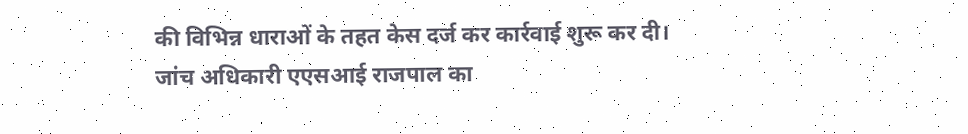की विभिन्न धाराओं के तहत केस दर्ज कर कार्रवाई शुरू कर दी।
जांच अधिकारी एएसआई राजपाल का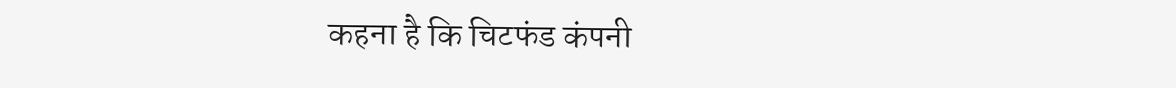कहना है कि चिटफंड कंपनी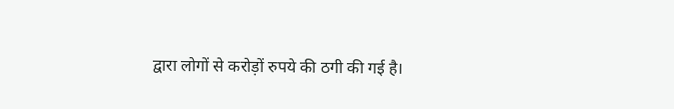द्वारा लोगों से करोड़ों रुपये की ठगी की गई है।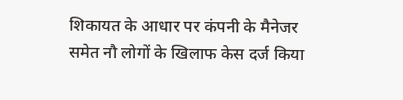शिकायत के आधार पर कंपनी के मैनेजर समेत नौ लोगों के खिलाफ केस दर्ज किया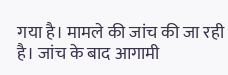गया है। मामले की जांच की जा रही है। जांच के बाद आगामी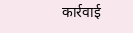कार्रवाई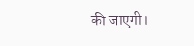की जाएगी।